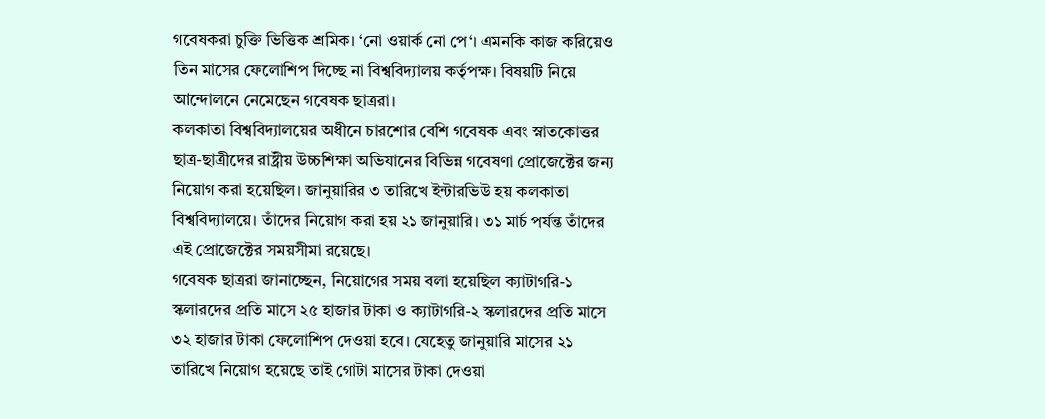গবেষকরা চুক্তি ভিত্তিক শ্রমিক। ‘নো ওয়ার্ক নো পে‘। এমনকি কাজ করিয়েও তিন মাসের ফেলোশিপ দিচ্ছে না বিশ্ববিদ্যালয় কর্তৃপক্ষ। বিষয়টি নিয়ে আন্দোলনে নেমেছেন গবেষক ছাত্ররা।
কলকাতা বিশ্ববিদ্যালয়ের অধীনে চারশোর বেশি গবেষক এবং স্নাতকোত্তর ছাত্র-ছাত্রীদের রাষ্ট্রীয় উচ্চশিক্ষা অভিযানের বিভিন্ন গবেষণা প্রোজেক্টের জন্য নিয়োগ করা হয়েছিল। জানুয়ারির ৩ তারিখে ইন্টারভিউ হয় কলকাতা বিশ্ববিদ্যালয়ে। তাঁদের নিয়োগ করা হয় ২১ জানুয়ারি। ৩১ মার্চ পর্যন্ত তাঁদের এই প্রোজেক্টের সময়সীমা রয়েছে।
গবেষক ছাত্ররা জানাচ্ছেন, নিয়োগের সময় বলা হয়েছিল ক্যাটাগরি-১ স্কলারদের প্রতি মাসে ২৫ হাজার টাকা ও ক্যাটাগরি-২ স্কলারদের প্রতি মাসে ৩২ হাজার টাকা ফেলোশিপ দেওয়া হবে। যেহেতু জানুয়ারি মাসের ২১ তারিখে নিয়োগ হয়েছে তাই গোটা মাসের টাকা দেওয়া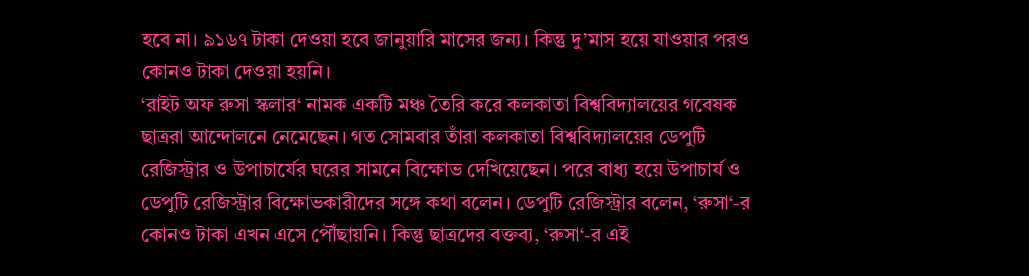হবে না। ৯১৬৭ টাকা দেওয়া হবে জানুয়ারি মাসের জন্য। কিন্তু দু’মাস হয়ে যাওয়ার পরও কোনও টাকা দেওয়া হয়নি।
‘রাইট অফ রুসা স্কলার‘ নামক একটি মঞ্চ তৈরি করে কলকাতা বিশ্ববিদ্যালয়ের গবেষক ছাত্ররা আন্দোলনে নেমেছেন। গত সোমবার তাঁরা কলকাতা বিশ্ববিদ্যালয়ের ডেপুটি রেজিস্ট্রার ও উপাচার্যের ঘরের সামনে বিক্ষোভ দেখিয়েছেন। পরে বাধ্য হয়ে উপাচার্য ও ডেপুটি রেজিস্ট্রার বিক্ষোভকারীদের সঙ্গে কথা বলেন। ডেপুটি রেজিস্ট্রার বলেন, ‘রুসা‘-র কোনও টাকা এখন এসে পৌঁছায়নি। কিন্তু ছাত্রদের বক্তব্য, ‘রুসা‘-র এই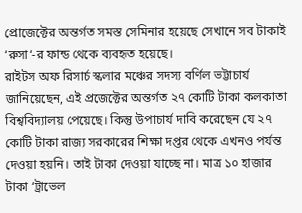প্রোজেক্টের অন্তর্গত সমস্ত সেমিনার হয়েছে সেখানে সব টাকাই ‘রুসা‘-র ফান্ড থেকে ব্যবহৃত হয়েছে।
রাইটস অফ রিসার্চ স্কলার মঞ্চের সদস্য বর্ণিল ভট্টাচার্য জানিয়েছেন, এই প্রজেক্টের অন্তর্গত ২৭ কোটি টাকা কলকাতা বিশ্ববিদ্যালয় পেয়েছে। কিন্তু উপাচার্য দাবি করেছেন যে ২৭ কোটি টাকা রাজ্য সরকারের শিক্ষা দপ্তর থেকে এখনও পর্যন্ত দেওয়া হয়নি। তাই টাকা দেওয়া যাচ্ছে না। মাত্র ১০ হাজার টাকা ‘ট্রাভেল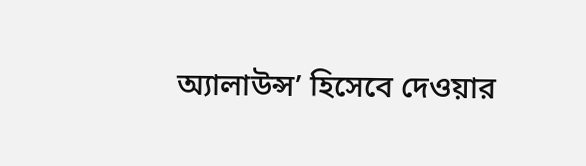অ্যালাউন্স’ হিসেবে দেওয়ার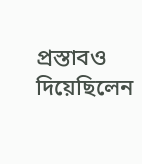প্রস্তাবও দিয়েছিলেন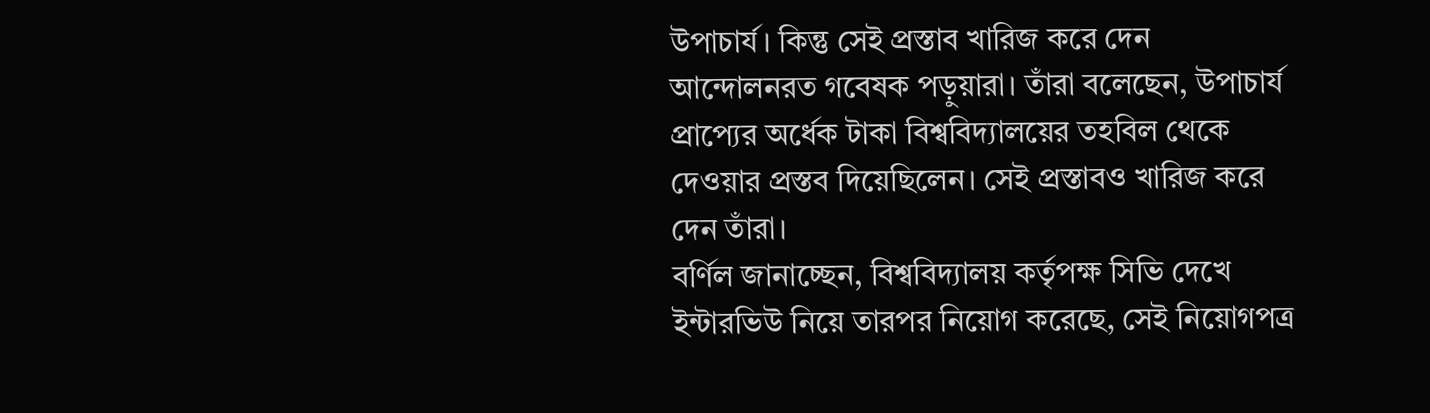উপাচার্য। কিন্তু সেই প্রস্তাব খারিজ করে দেন আন্দোলনরত গবেষক পড়ুয়ারা। তাঁরা বলেছেন, উপাচার্য প্রাপ্যের অর্ধেক টাকা বিশ্ববিদ্যালয়ের তহবিল থেকে দেওয়ার প্রস্তব দিয়েছিলেন। সেই প্রস্তাবও খারিজ করে দেন তাঁরা।
বর্ণিল জানাচ্ছেন, বিশ্ববিদ্যালয় কর্তৃপক্ষ সিভি দেখে ইন্টারভিউ নিয়ে তারপর নিয়োগ করেছে, সেই নিয়োগপত্র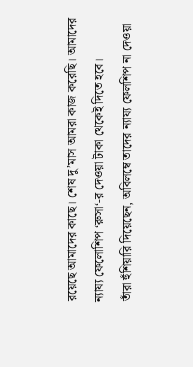রয়েছে আমাদের কাছে। শেষ দু’মাস আমরা কাজ করেছি। আমাদের ন্যায্য ফেলোশিপ ‘রুসা‘-র দেওয়া টাকা থেকেই দিতে হবে।
তাঁরা হুঁশিয়ারি দিয়েছেন, অবিলম্বে তাদের ন্যায্য ফেলশিপ না দেওয়া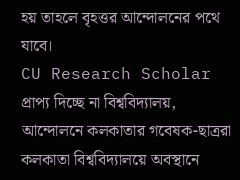হয় তাহলে বৃহত্তর আন্দোলনের পথে যাবে।
CU Research Scholar
প্রাপ্য দিচ্ছে না বিশ্ববিদ্যালয়, আন্দোলনে কলকাতার গবেষক-ছাত্ররা
কলকাতা বিশ্ববিদ্যালয়ে অবস্থানে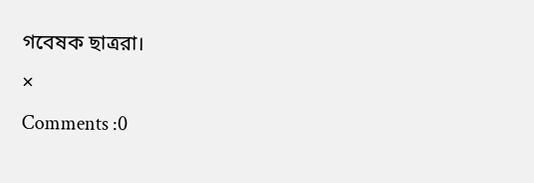গবেষক ছাত্ররা।
×
Comments :0